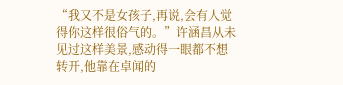“我又不是女孩子,再说,会有人觉得你这样很俗气的。”许涵昌从未见过这样美景,感动得一眼都不想转开,他靠在卓闻的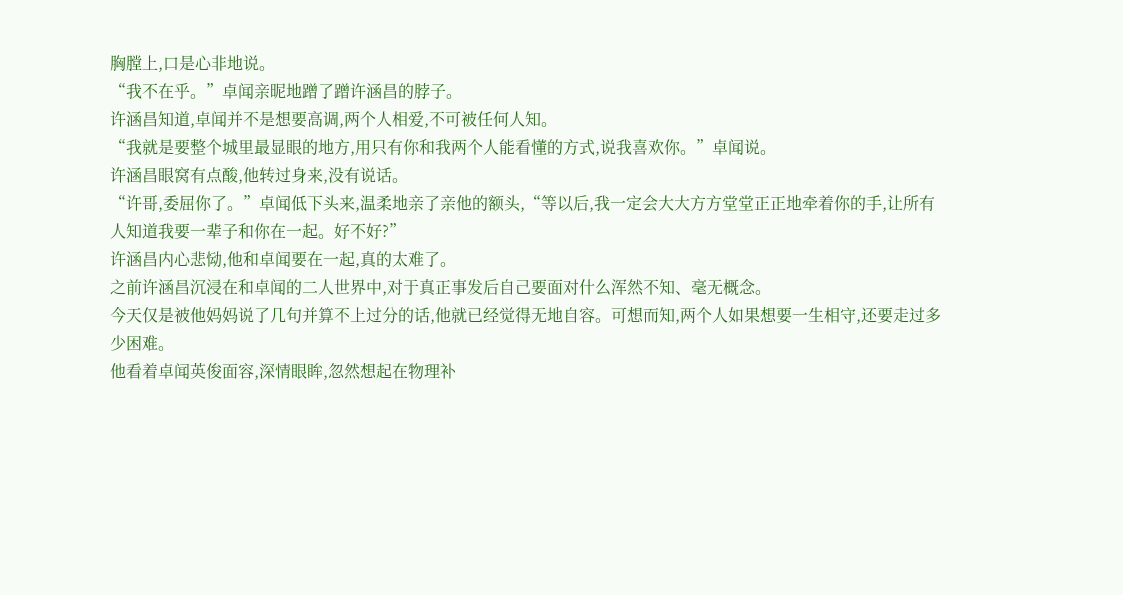胸膛上,口是心非地说。
“我不在乎。”卓闻亲昵地蹭了蹭许涵昌的脖子。
许涵昌知道,卓闻并不是想要高调,两个人相爱,不可被任何人知。
“我就是要整个城里最显眼的地方,用只有你和我两个人能看懂的方式,说我喜欢你。”卓闻说。
许涵昌眼窝有点酸,他转过身来,没有说话。
“许哥,委屈你了。”卓闻低下头来,温柔地亲了亲他的额头,“等以后,我一定会大大方方堂堂正正地牵着你的手,让所有人知道我要一辈子和你在一起。好不好?”
许涵昌内心悲恸,他和卓闻要在一起,真的太难了。
之前许涵昌沉浸在和卓闻的二人世界中,对于真正事发后自己要面对什么浑然不知、毫无概念。
今天仅是被他妈妈说了几句并算不上过分的话,他就已经觉得无地自容。可想而知,两个人如果想要一生相守,还要走过多少困难。
他看着卓闻英俊面容,深情眼眸,忽然想起在物理补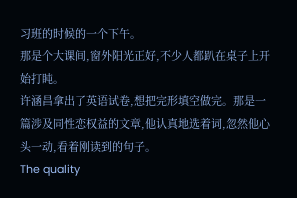习班的时候的一个下午。
那是个大课间,窗外阳光正好,不少人都趴在桌子上开始打盹。
许涵昌拿出了英语试卷,想把完形填空做完。那是一篇涉及同性恋权益的文章,他认真地选着词,忽然他心头一动,看着刚读到的句子。
The quality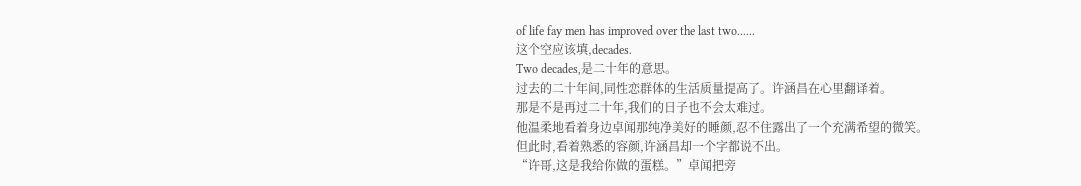of life fay men has improved over the last two......
这个空应该填,decades.
Two decades,是二十年的意思。
过去的二十年间,同性恋群体的生活质量提高了。许涵昌在心里翻译着。
那是不是再过二十年,我们的日子也不会太难过。
他温柔地看着身边卓闻那纯净美好的睡颜,忍不住露出了一个充满希望的微笑。
但此时,看着熟悉的容颜,许涵昌却一个字都说不出。
“许哥,这是我给你做的蛋糕。”卓闻把旁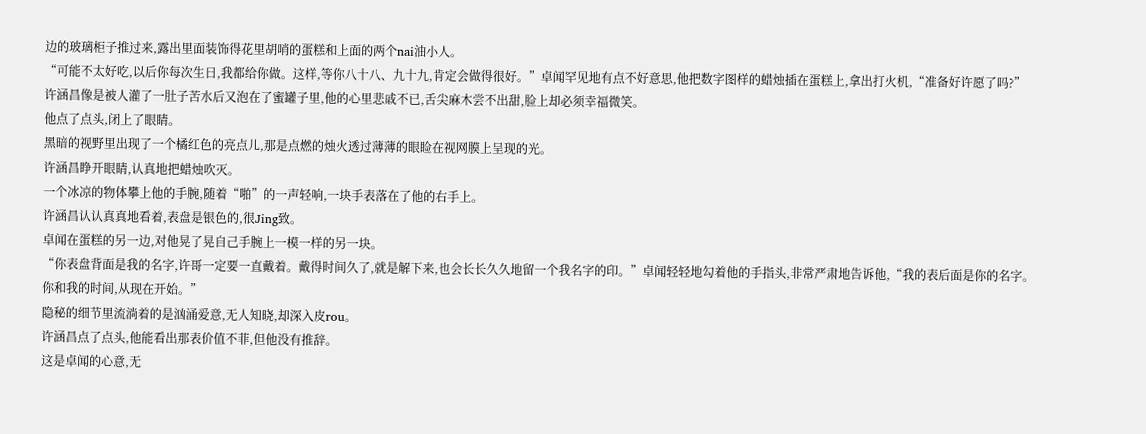边的玻璃柜子推过来,露出里面装饰得花里胡哨的蛋糕和上面的两个nai油小人。
“可能不太好吃,以后你每次生日,我都给你做。这样,等你八十八、九十九,肯定会做得很好。”卓闻罕见地有点不好意思,他把数字图样的蜡烛插在蛋糕上,拿出打火机,“准备好许愿了吗?”
许涵昌像是被人灌了一肚子苦水后又泡在了蜜罐子里,他的心里悲戚不已,舌尖麻木尝不出甜,脸上却必须幸福微笑。
他点了点头,闭上了眼睛。
黑暗的视野里出现了一个橘红色的亮点儿,那是点燃的烛火透过薄薄的眼睑在视网膜上呈现的光。
许涵昌睁开眼睛,认真地把蜡烛吹灭。
一个冰凉的物体攀上他的手腕,随着“啪”的一声轻响,一块手表落在了他的右手上。
许涵昌认认真真地看着,表盘是银色的,很Jing致。
卓闻在蛋糕的另一边,对他晃了晃自己手腕上一模一样的另一块。
“你表盘背面是我的名字,许哥一定要一直戴着。戴得时间久了,就是解下来,也会长长久久地留一个我名字的印。”卓闻轻轻地勾着他的手指头,非常严肃地告诉他,“我的表后面是你的名字。你和我的时间,从现在开始。”
隐秘的细节里流淌着的是汹涌爱意,无人知晓,却深入皮rou。
许涵昌点了点头,他能看出那表价值不菲,但他没有推辞。
这是卓闻的心意,无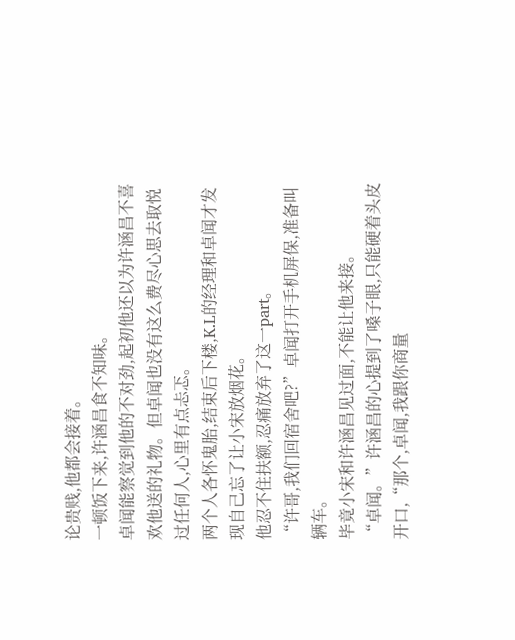论贵贱,他都会接着。
一顿饭下来,许涵昌食不知味。
卓闻能察觉到他的不对劲,起初他还以为许涵昌不喜欢他送的礼物。但卓闻也没有这么费尽心思去取悦过任何人,心里有点忐忑。
两个人各怀鬼胎,结束后下楼,K.L的经理和卓闻才发现自己忘了让小宋放烟花。
他忍不住扶额,忍痛放弃了这一part。
“许哥,我们回宿舍吧?”卓闻打开手机屏保,准备叫辆车。
毕竟小宋和许涵昌见过面,不能让他来接。
“卓闻。”许涵昌的心提到了嗓子眼,只能硬着头皮开口,“那个,卓闻,我跟你商量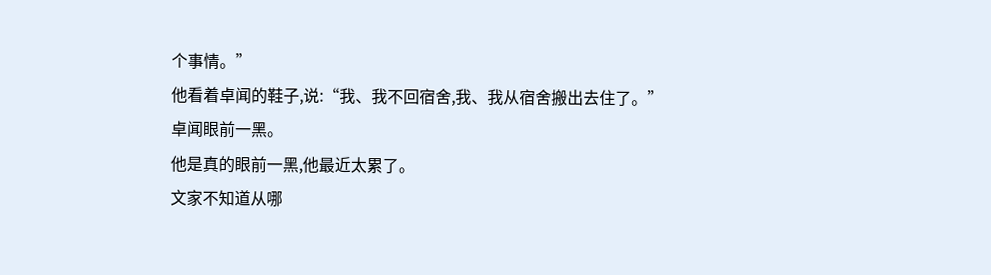个事情。”
他看着卓闻的鞋子,说:“我、我不回宿舍,我、我从宿舍搬出去住了。”
卓闻眼前一黑。
他是真的眼前一黑,他最近太累了。
文家不知道从哪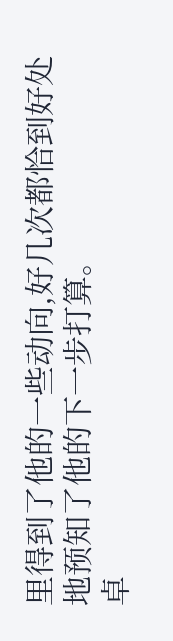里得到了他的一些动向,好几次都恰到好处地预知了他的下一步打算。
卓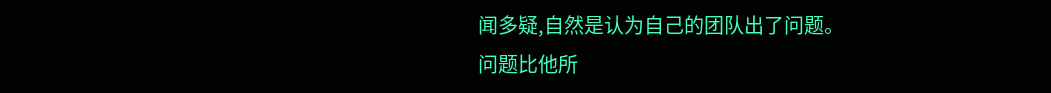闻多疑,自然是认为自己的团队出了问题。
问题比他所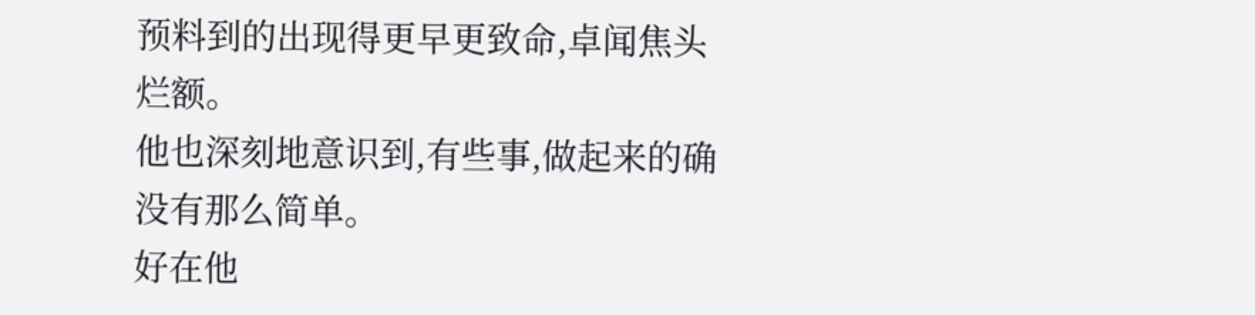预料到的出现得更早更致命,卓闻焦头烂额。
他也深刻地意识到,有些事,做起来的确没有那么简单。
好在他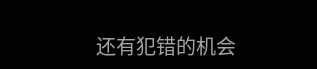还有犯错的机会